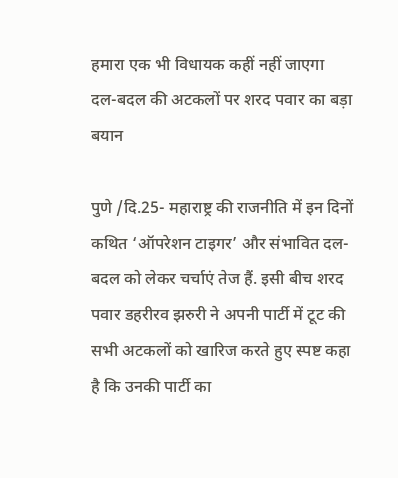हमारा एक भी विधायक कहीं नहीं जाएगा
दल-बदल की अटकलों पर शरद पवार का बड़ा बयान

पुणे /दि.25- महाराष्ट्र की राजनीति में इन दिनों कथित ‘ऑपरेशन टाइगर’ और संभावित दल-बदल को लेकर चर्चाएं तेज हैं. इसी बीच शरद पवार डहरीरव झरुरी ने अपनी पार्टी में टूट की सभी अटकलों को खारिज करते हुए स्पष्ट कहा है कि उनकी पार्टी का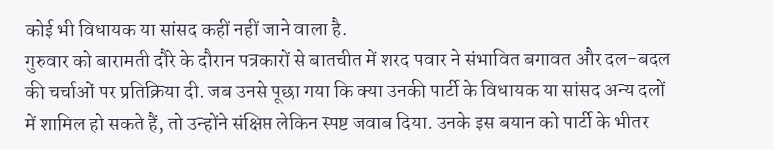कोई भी विधायक या सांसद कहीं नहीं जाने वाला है.
गुरुवार को बारामती दौरे के दौरान पत्रकारों से बातचीत में शरद पवार ने संभावित बगावत और दल-बदल की चर्चाओं पर प्रतिक्रिया दी. जब उनसे पूछा गया कि क्या उनकी पार्टी के विधायक या सांसद अन्य दलों में शामिल हो सकते हैं, तो उन्होंने संक्षिप्त लेकिन स्पष्ट जवाब दिया. उनके इस बयान को पार्टी के भीतर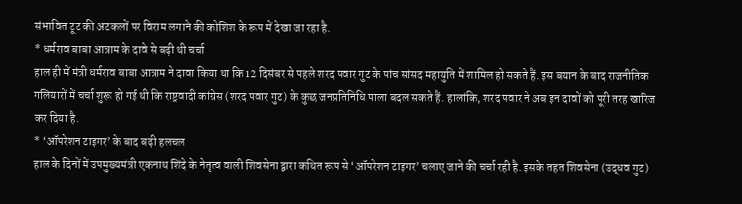संभावित टूट की अटकलों पर विराम लगाने की कोशिश के रूप में देखा जा रहा है.
* धर्मराव बाबा आत्राम के दावे से बढ़ी थी चर्चा
हाल ही में मंत्री धर्मराव बाबा आत्राम ने दावा किया था कि 12 दिसंबर से पहले शरद पवार गुट के पांच सांसद महायुति में शामिल हो सकते हैं. इस बयान के बाद राजनीतिक गलियारों में चर्चा शुरू हो गई थी कि राष्ट्रवादी कांग्रेस (शरद पवार गुट) के कुछ जनप्रतिनिधि पाला बदल सकते हैं. हालांकि, शरद पवार ने अब इन दावों को पूरी तरह खारिज कर दिया है.
* ‘ऑपरेशन टाइगर’ के बाद बढ़ी हलचल
हाल के दिनों में उपमुख्यमंत्री एकनाथ शिंदे के नेतृत्व वाली शिवसेना द्वारा कथित रूप से ‘ऑपरेशन टाइगर’ चलाए जाने की चर्चा रही है. इसके तहत शिवसेना (उद्धव गुट)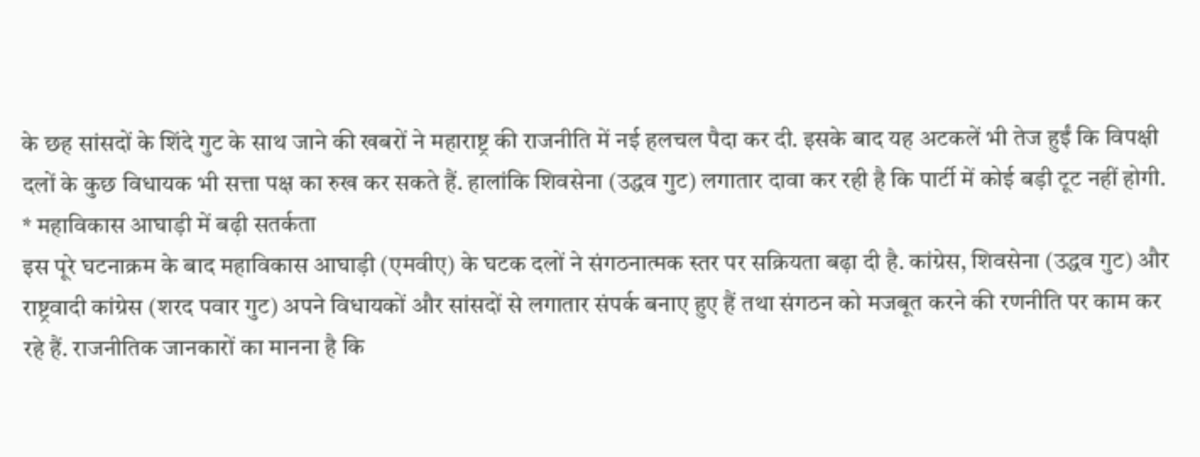के छह सांसदों के शिंदे गुट के साथ जाने की खबरों ने महाराष्ट्र की राजनीति में नई हलचल पैदा कर दी. इसके बाद यह अटकलें भी तेज हुईं कि विपक्षी दलों के कुछ विधायक भी सत्ता पक्ष का रुख कर सकते हैं. हालांकि शिवसेना (उद्धव गुट) लगातार दावा कर रही है कि पार्टी में कोई बड़ी टूट नहीं होगी.
* महाविकास आघाड़ी में बढ़ी सतर्कता
इस पूरे घटनाक्रम के बाद महाविकास आघाड़ी (एमवीए) के घटक दलों ने संगठनात्मक स्तर पर सक्रियता बढ़ा दी है. कांग्रेस, शिवसेना (उद्धव गुट) और राष्ट्रवादी कांग्रेस (शरद पवार गुट) अपने विधायकों और सांसदों से लगातार संपर्क बनाए हुए हैं तथा संगठन को मजबूत करने की रणनीति पर काम कर रहे हैं. राजनीतिक जानकारों का मानना है कि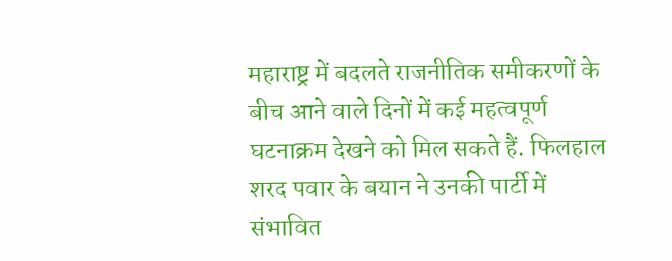महाराष्ट्र में बदलते राजनीतिक समीकरणों के बीच आने वाले दिनों में कई महत्वपूर्ण घटनाक्रम देखने को मिल सकते हैं. फिलहाल शरद पवार के बयान ने उनकी पार्टी में संभावित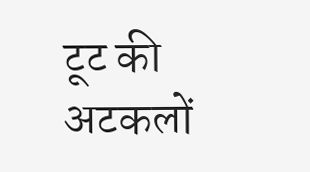टूट की अटकलों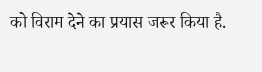को विराम देने का प्रयास जरूर किया है.